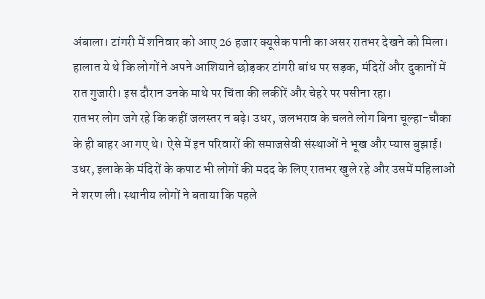अंबाला। टांगरी में शनिवार को आए 26 हजार क्यूसेक पानी का असर रातभर देखने को मिला। हालात ये थे कि लोगों ने अपने आशियाने छोड़कर टांगरी बांध पर सड़क, मंदिरों और दुकानों में रात गुजारी। इस दौरान उनके माथे पर चिंता की लकीरें और चेहरे पर पसीना रहा।
रातभर लोग जगे रहे कि कहीं जलस्तर न बढ़े। उधर, जलभराव के चलते लोग बिना चूल्हा-चौका के ही बाहर आ गए थे। ऐसे में इन परिवारों की समाजसेवी संस्थाओं ने भूख और प्यास बुझाई। उधर, इलाके के मंदिरों के कपाट भी लोगों की मदद के लिए रातभर खुले रहे और उसमें महिलाओं ने शरण ली। स्थानीय लोगों ने बताया कि पहले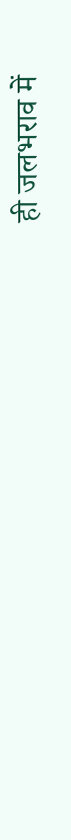ही जलभराव में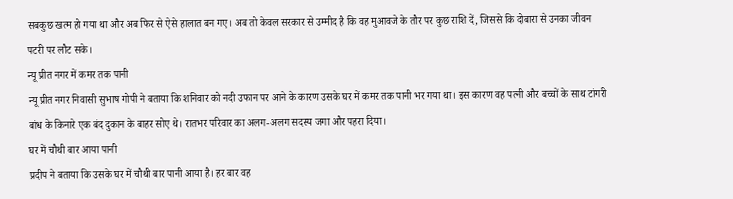सबकुछ खत्म हो गया था और अब फिर से ऐसे हालात बन गए। अब तो केवल सरकार से उम्मीद है कि वह मुआवजे के तौर पर कुछ राशि दें, जिससे कि दोबारा से उनका जीवन पटरी पर लौट सके।
न्यू प्रीत नगर में कमर तक पानी
न्यू प्रीत नगर निवासी सुभाष गोपी ने बताया कि शनिवार को नदी उफान पर आने के कारण उसके घर में कमर तक पानी भर गया था। इस कारण वह पत्नी और बच्चों के साथ टांगरी बांध के किनारे एक बंद दुकान के बाहर सोए थे। रातभर परिवार का अलग-अलग सदस्य जगा और पहरा दिया।
घर में चौथी बार आया पानी
प्रदीप ने बताया कि उसके घर में चौथी बार पानी आया है। हर बार वह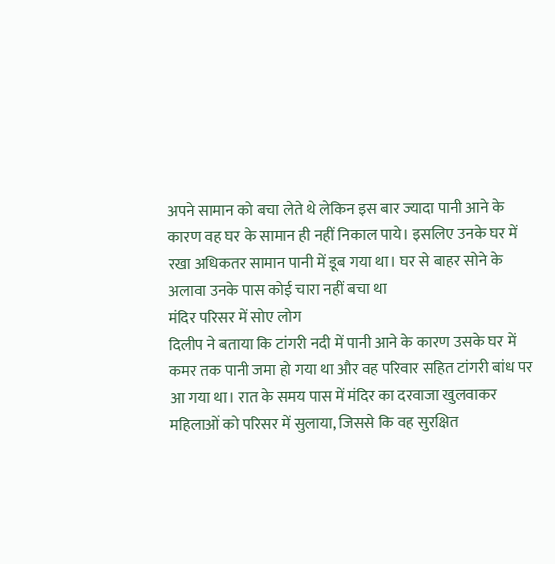अपने सामान को बचा लेते थे लेकिन इस बार ज्यादा पानी आने के कारण वह घर के सामान ही नहीं निकाल पाये। इसलिए उनके घर में रखा अधिकतर सामान पानी में डूब गया था। घर से बाहर सोने के अलावा उनके पास कोई चारा नहीं बचा था
मंदिर परिसर में सोए लोग
दिलीप ने बताया कि टांगरी नदी में पानी आने के कारण उसके घर में कमर तक पानी जमा हो गया था और वह परिवार सहित टांगरी बांध पर आ गया था। रात के समय पास में मंदिर का दरवाजा खुलवाकर महिलाओं को परिसर में सुलाया, जिससे कि वह सुरक्षित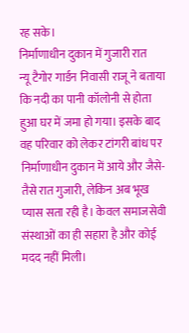रह सके।
निर्माणाधीन दुकान में गुजारी रात
न्यू टैगोर गार्डन निवासी राजू ने बताया कि नदी का पानी कॉलोनी से होता हुआ घर में जमा हो गया। इसके बाद वह परिवार को लेकर टांगरी बांध पर निर्माणाधीन दुकान में आये और जैसे-तैसे रात गुजारी, लेकिन अब भूख प्यास सता रही है। केवल समाजसेवी संस्थाओं का ही सहारा है और कोई मदद नहीं मिली।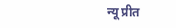न्यू प्रीत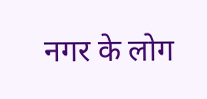नगर के लोग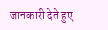जानकारी देते हुए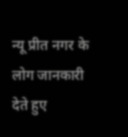न्यू प्रीत नगर के लोग जानकारी देते हुए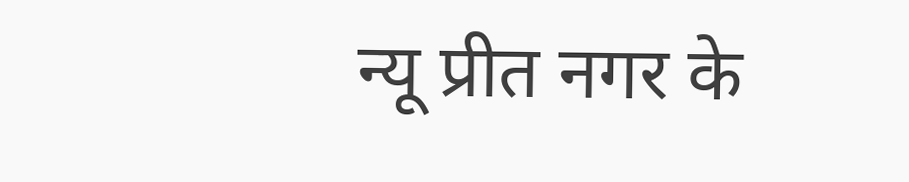न्यू प्रीत नगर के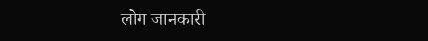लोग जानकारी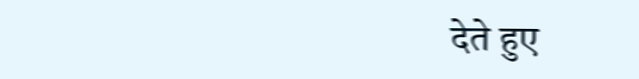देते हुए